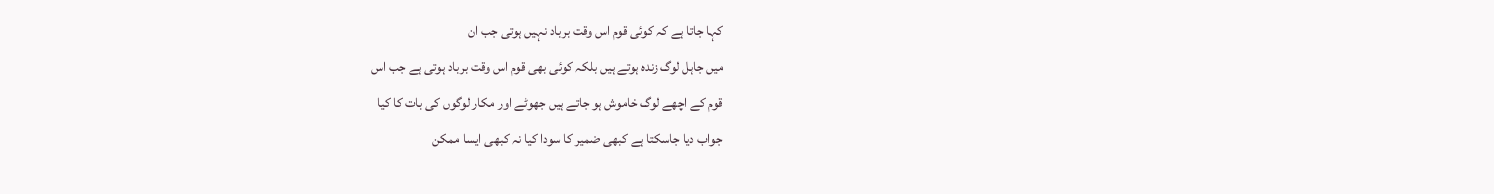کہا جاتا ہے کہ کوئی قوم اس وقت برباد نہیں ہوتی جب ان
میں جاہل لوگ زندہ ہوتے ہیں بلکہ کوئی بھی قوم اس وقت برباد ہوتی ہے جب اس
قوم کے اچھے لوگ خاموش ہو جاتے ہیں جھوٹے اور مکار لوگوں کی بات کا کیا
جواب دیا جاسکتا ہے کبھی ضمیر کا سودا کیا نہ کبھی ایسا ممکن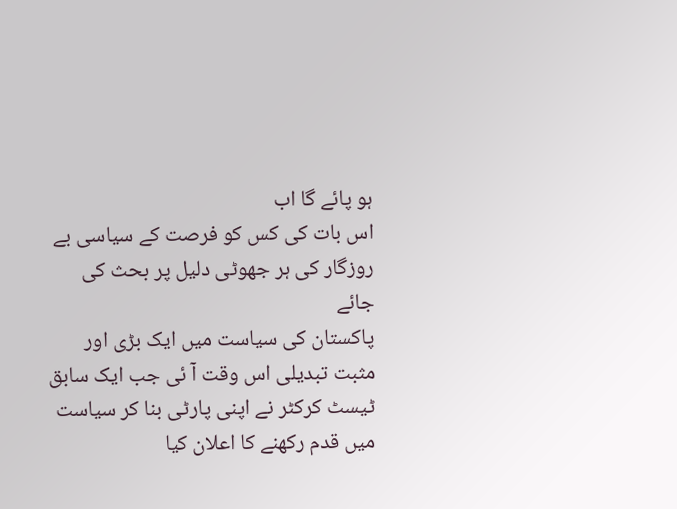ہو پائے گا اب
اس بات کی کس کو فرصت کے سیاسی بے روزگار کی ہر جھوٹی دلیل پر بحث کی جائے
پاکستان کی سیاست میں ایک بڑی اور مثبت تبدیلی اس وقت آ ئی جب ایک سابق
ٹیسٹ کرکٹر نے اپنی پارٹی بنا کر سیاست میں قدم رکھنے کا اعلان کیا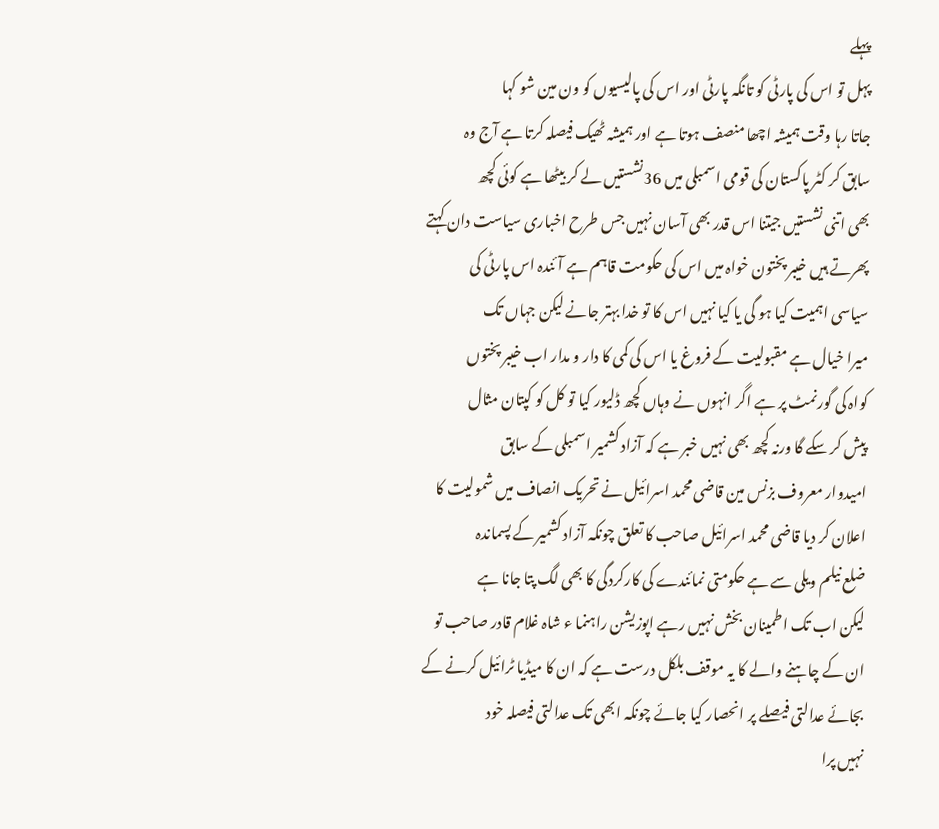پہلے
پہل تو اس کی پارٹی کو تانگہ پارٹی اور اس کی پالیسیوں کو ون مین شو کہا
جاتا رہا وقت ہمیشہ اچھا منصف ہوتا ہے اور ہمیشہ ٹھیک فیصلہ کرتا ہے آج وہ
سابق کر کٹر پاکستان کی قومی اسمبلی میں 36نشستیں لے کر بیٹھا ہے کوئی کچھ
بھی اتنی نشستیں جیتنا اس قدر بھی آسان نہیں جس طرح اخباری سیاست دان کہتے
پھرتے ہیں خیبر پختون خواہ میں اس کی حکومت قاہم ہے آئندہ اس پارٹی کی
سیاسی اہمیت کیا ہو گی یا کیا نہیں اس کا تو خدا بہتر جانے لیکن جہاں تک
میرا خیال ہے مقبولیت کے فروغ یا اس کی کمی کا دار و مدار اب خیبر پختوں
کواہ کی گورنمٹ پر ہے اگر انہوں نے وہاں کچھ ڈلیور کیا تو کل کو کپتان مثال
پیش کر سکے گا ورنہ کچھ بھی نہیں خبر ہے کہ آزاد کشمیر اسمبلی کے سابق
امیدوار معروف بزنس مین قاضی محمد اسرائیل نے تحریک انصاف میں شمولیت کا
اعلان کر دیا قاضی محمد اسرائیل صاحب کا تعلق چونکہ آزاد کشمیر کے پسماندہ
ضلع نیلم ویلی سے ہے حکومتی نمائندے کی کارکردگی کا بھی لگ پتا جانا ہے
لیکن اب تک اطمینان بخش نہیں رہے اپوزیشن راہنما ء شاہ غلام قادر صاحب تو
ان کے چاہنے والے کا یہ موقف بلکل درست ہے کہ ان کا میڈیا ٹرائیل کرنے کے
بجائے عدالتی فیصلے پر انحصار کیا جائے چونکہ ابھی تک عدالتی فیصلہ خود
نہیں پرا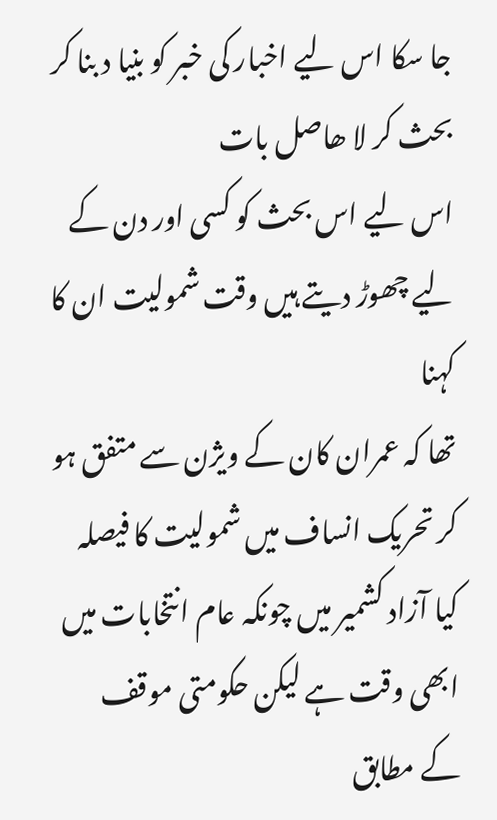جا سکا اس لیے اخبار کی خبر کو بنیا د بنا کر بحث کر لا ھاصل بات
اس لیے اس بحث کو کسی اور دن کے لیے چھوڑ دیتے ہیں وقت شمولیت ان کا کہنا
تھا کہ عمران کان کے ویژن سے متفق ہو کر تحریک انساف میں شمولیت کا فیصلہ
کیا آزاد کشمیر میں چونکہ عام انتخابات میں ابھی وقت ہے لیکن حکومتی موقف
کے مطابق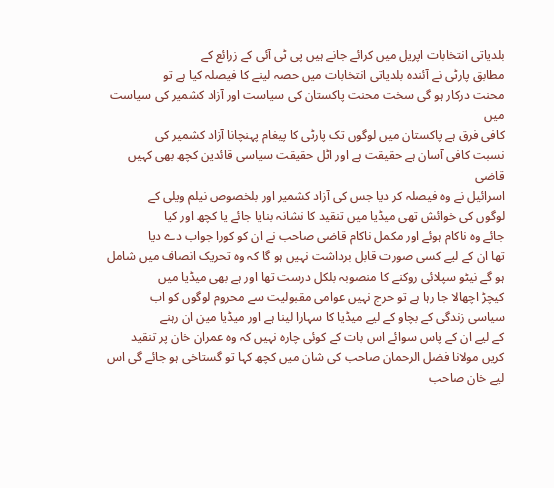بلدیاتی انتخابات اپریل میں کرائے جانے ہیں پی ٹی آئی کے زرائع کے
مطابق پارٹی نے آئندہ بلدیاتی انتخابات میں حصہ لینے کا فیصلہ کیا ہے تو
محنت درکار ہو گی سخت محنت پاکستان کی سیاست اور آزاد کشمیر کی سیاست میں
کافی فرق ہے پاکستان میں لوگوں تک پارٹی کا پیغام پہنچانا آزاد کشمیر کی
نسبت کافی آسان ہے حقیقت ہے اور اٹل حقیقت سیاسی قائدین کچھ بھی کہیں قاضی
اسرائیل نے وہ فیصلہ کر دیا جس کی آزاد کشمیر اور بلخصوص نیلم ویلی کے
لوگوں کی خوائش تھی میڈیا میں تنقید کا نشانہ بنایا جائے یا کچھ اور کیا
جائے وہ ناکام ہوئے اور مکمل ناکام قاضی صاحب نے ان کو کورا جواب دے دیا
تھا ان کے لیے کسی صورت قابل برداشت نہیں ہو گا کہ وہ تحریک انصاف میں شامل
ہو گے نیٹو سپلائی روکنے کا منصوبہ بلکل درست تھا اور ہے بھی میڈیا میں
کیچڑ اچھالا جا رہا ہے تو حرج نہیں عوامی مقبولیت سے محروم لوگوں کو اب
سیاسی زندگی کے بچاو کے لیے میڈیا کا سہارا لینا ہے اور میڈیا مین ان رہنے
کے لیے ان کے پاس سوائے اس بات کے کوئی چارہ نہیں کہ وہ عمران خان پر تنقید
کریں مولانا فضل الرحمان صاحب کی شان میں کچھ کہا تو گستاخی ہو جائے گی اس
لیے خان صاحب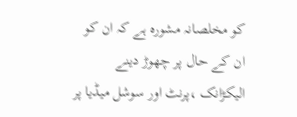کو مخلصانہ مشورہ ہے کہ ان کو ان کے حال پر چھوڑ دینے
الیکڑانک ،پرنٹ اور سوشل میڈیا پر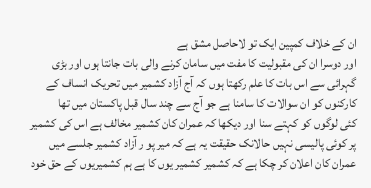ان کے خلاف کمپین ایک تو لاحاصل مشق ہے
اور دوسرا ان کی مقبولیت کا مفت میں سامان کرنے والی بات جانتا ہوں اور بڑی
گہرائی سے اس بات کا علم رکھتا ہوں کہ آج آزاد کشمیر میں تحریک انساف کے
کارکنوں کو ان سوالات کا سامنا ہے جو آج سے چند سال قبل پاکستان میں تھا
کئی لوگوں کو کہتے سنا اور دیکھا کہ عمران کان کشمیر مخالف ہے اس کی کشمیر
پر کوئی پالیسی نہیں حالانک حقیقت یہ ہے کہ میر پو ر آزاد کشمیر جلسے میں
عمران کان اعلان کر چکا ہے کہ کشمیر کشمیر یوں کا ہے ہم کشمیریوں کے حق خود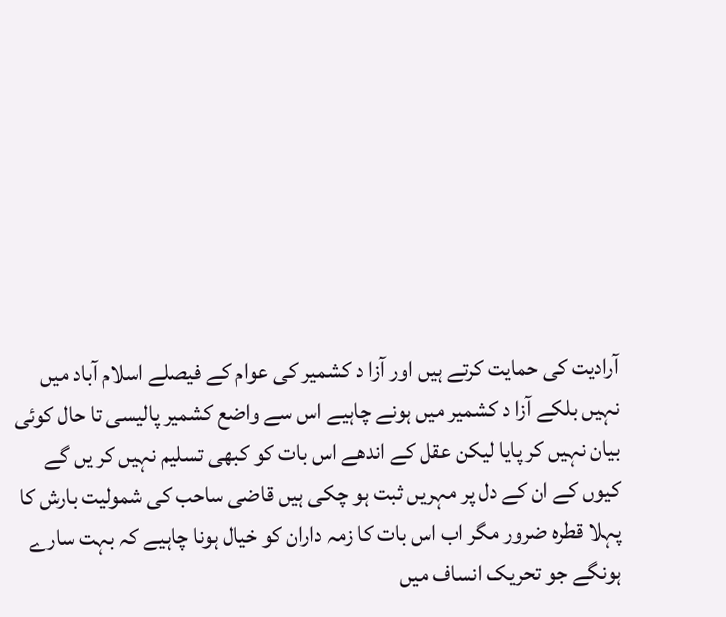آرادیت کی حمایت کرتے ہیں اور آزا د کشمیر کی عوام کے فیصلے اسلام آباد میں
نہیں بلکے آزا د کشمیر میں ہونے چاہیے اس سے واضع کشمیر پالیسی تا حال کوئی
بیان نہیں کر پایا لیکن عقل کے اندھے اس بات کو کبھی تسلیم نہیں کر یں گے
کیوں کے ان کے دل پر مہریں ثبت ہو چکی ہیں قاضی ساحب کی شمولیت بارش کا
پہلا قطرہ ضرور مگر اب اس بات کا زمہ داران کو خیال ہونا چاہیے کہ بہت سارے
ہونگے جو تحریک انساف میں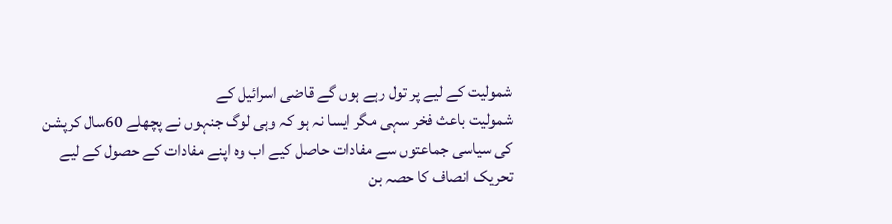شمولیت کے لیے پر تول رہے ہوں گے قاضی اسرائیل کے
شمولیت باعث فخر سہی مگر ایسا نہ ہو کہ وہی لوگ جنہوں نے پچھلے 60سال کرپشن
کی سیاسی جماعتوں سے مفادات حاصل کیے اب وہ اپنے مفادات کے حصول کے لیے
تحریک انصاف کا حصہ بن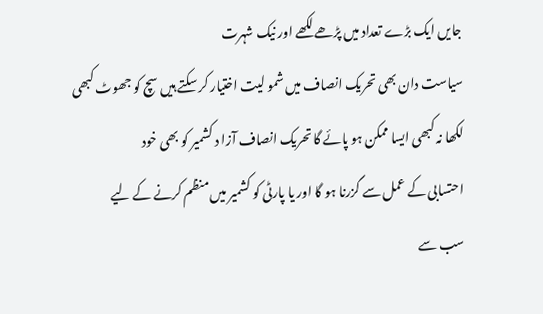جایں ایک بڑے تعداد میں پڑھے لکھے اور نیک شہرت
سیاست دان بھی تحریک انصاف میں شمو لیت اختیار کر سکتے ہیں سچ کو جھوٹ کبھی
لکھا نہ کبھی ایسا ممکن ہو پائے گا تحریک انصاف آزا د کشمیر کو بھی خود
احتسابی کے عمل سے گزرنا ہو گا اور یا پارٹی کو کشمیر میں منظم کرنے کے لیے
سب سے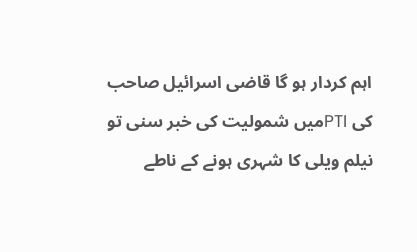اہم کردار ہو گا قاضی اسرائیل صاحب کی PTIمیں شمولیت کی خبر سنی تو
نیلم ویلی کا شہری ہونے کے ناطے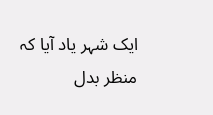ایک شہر یاد آیا کہ
منظر بدل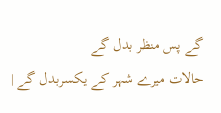گے پس منظر بدل گے
حالات میرے شہر کے یکسربدل گے |